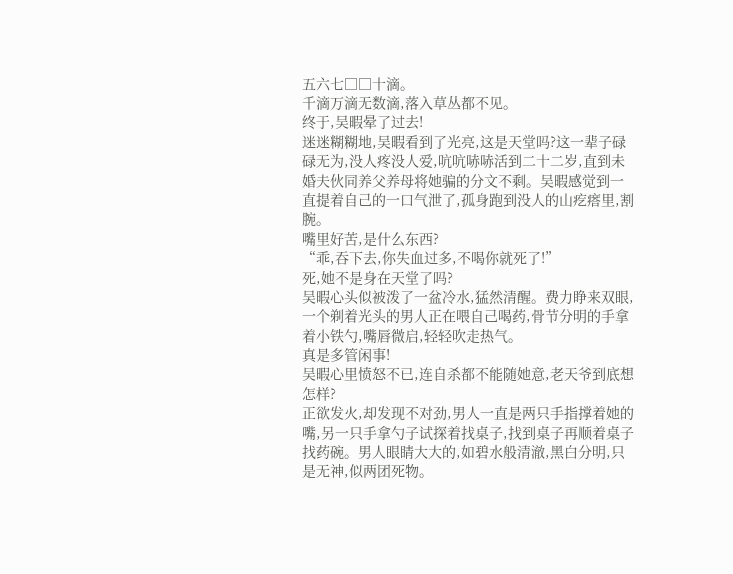五六七□□十滴。
千滴万滴无数滴,落入草丛都不见。
终于,吴暇晕了过去!
迷迷糊糊地,吴暇看到了光亮,这是天堂吗?这一辈子碌碌无为,没人疼没人爱,吭吭哧哧活到二十二岁,直到未婚夫伙同养父养母将她骗的分文不剩。吴暇感觉到一直提着自己的一口气泄了,孤身跑到没人的山疙瘩里,割腕。
嘴里好苦,是什么东西?
“乖,吞下去,你失血过多,不喝你就死了!”
死,她不是身在天堂了吗?
吴暇心头似被泼了一盆冷水,猛然清醒。费力睁来双眼,一个剃着光头的男人正在喂自己喝药,骨节分明的手拿着小铁勺,嘴唇微启,轻轻吹走热气。
真是多管闲事!
吴暇心里愤怒不已,连自杀都不能随她意,老天爷到底想怎样?
正欲发火,却发现不对劲,男人一直是两只手指撑着她的嘴,另一只手拿勺子试探着找桌子,找到桌子再顺着桌子找药碗。男人眼睛大大的,如碧水般清澈,黑白分明,只是无神,似两团死物。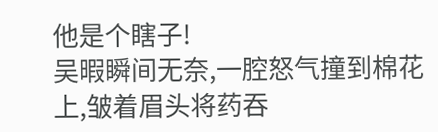他是个瞎子!
吴暇瞬间无奈,一腔怒气撞到棉花上,皱着眉头将药吞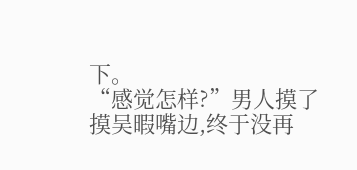下。
“感觉怎样?”男人摸了摸吴暇嘴边,终于没再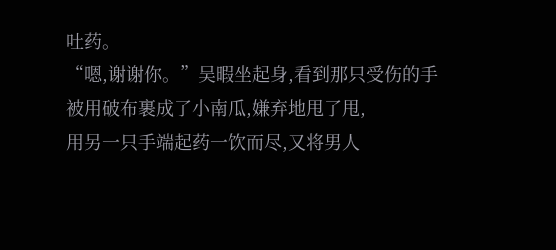吐药。
“嗯,谢谢你。”吴暇坐起身,看到那只受伤的手被用破布裹成了小南瓜,嫌弃地甩了甩,
用另一只手端起药一饮而尽,又将男人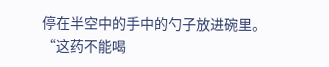停在半空中的手中的勺子放进碗里。
“这药不能喝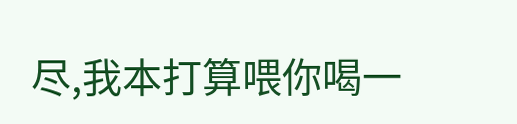尽,我本打算喂你喝一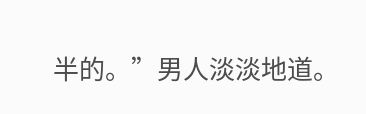半的。”男人淡淡地道。